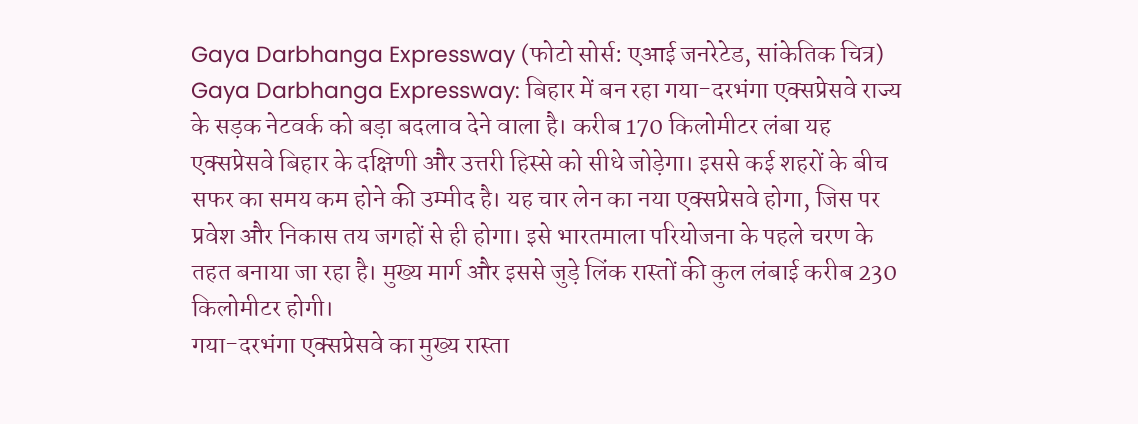Gaya Darbhanga Expressway (फोटो सोर्स: एआई जनरेटेड, सांकेतिक चित्र)
Gaya Darbhanga Expressway: बिहार में बन रहा गया-दरभंगा एक्सप्रेसवे राज्य के सड़क नेटवर्क को बड़ा बदलाव देने वाला है। करीब 170 किलोमीटर लंबा यह एक्सप्रेसवे बिहार के दक्षिणी और उत्तरी हिस्से को सीधे जोड़ेगा। इससे कई शहरों के बीच सफर का समय कम होने की उम्मीद है। यह चार लेन का नया एक्सप्रेसवे होगा, जिस पर प्रवेश और निकास तय जगहों से ही होगा। इसे भारतमाला परियोजना के पहले चरण के तहत बनाया जा रहा है। मुख्य मार्ग और इससे जुड़े लिंक रास्तों की कुल लंबाई करीब 230 किलोमीटर होगी।
गया-दरभंगा एक्सप्रेसवे का मुख्य रास्ता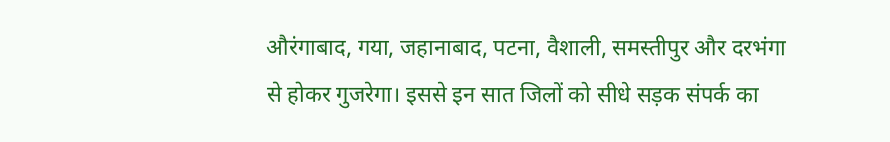औरंगाबाद, गया, जहानाबाद, पटना, वैशाली, समस्तीपुर और दरभंगा से होकर गुजरेगा। इससे इन सात जिलों को सीधे सड़क संपर्क का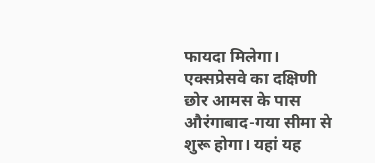फायदा मिलेगा। एक्सप्रेसवे का दक्षिणी छोर आमस के पास औरंगाबाद-गया सीमा से शुरू होगा। यहां यह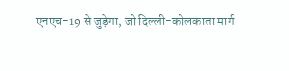एनएच-19 से जुड़ेगा, जो दिल्ली-कोलकाता मार्ग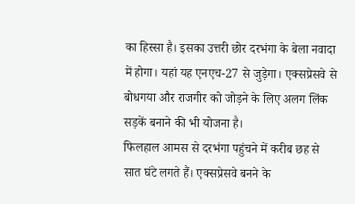का हिस्सा है। इसका उत्तरी छोर दरभंगा के बेला नवादा में होगा। यहां यह एनएच-27 से जुड़ेगा। एक्सप्रेसवे से बोधगया और राजगीर को जोड़ने के लिए अलग लिंक सड़कें बनाने की भी योजना है।
फिलहाल आमस से दरभंगा पहुंचने में करीब छह से सात घंटे लगते हैं। एक्सप्रेसवे बनने के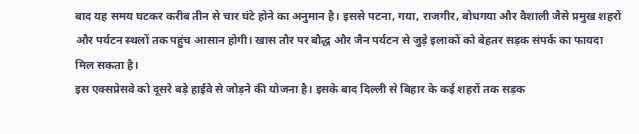बाद यह समय घटकर करीब तीन से चार घंटे होने का अनुमान है। इससे पटना, गया, राजगीर, बोधगया और वैशाली जैसे प्रमुख शहरों और पर्यटन स्थलों तक पहुंच आसान होगी। खास तौर पर बौद्ध और जैन पर्यटन से जुड़े इलाकों को बेहतर सड़क संपर्क का फायदा मिल सकता है।
इस एक्सप्रेसवे को दूसरे बड़े हाईवे से जोड़ने की योजना है। इसके बाद दिल्ली से बिहार के कई शहरों तक सड़क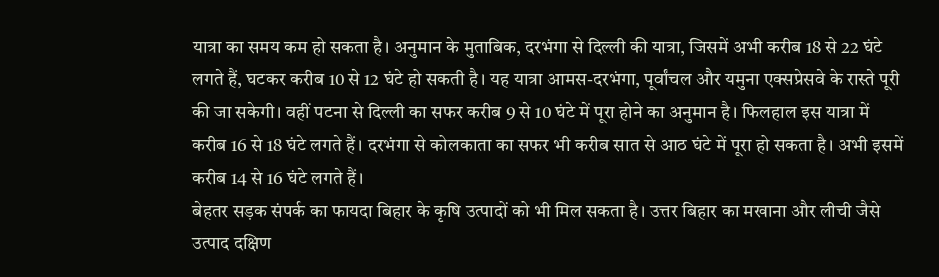यात्रा का समय कम हो सकता है। अनुमान के मुताबिक, दरभंगा से दिल्ली की यात्रा, जिसमें अभी करीब 18 से 22 घंटे लगते हैं, घटकर करीब 10 से 12 घंटे हो सकती है। यह यात्रा आमस-दरभंगा, पूर्वांचल और यमुना एक्सप्रेसवे के रास्ते पूरी की जा सकेगी। वहीं पटना से दिल्ली का सफर करीब 9 से 10 घंटे में पूरा होने का अनुमान है। फिलहाल इस यात्रा में करीब 16 से 18 घंटे लगते हैं। दरभंगा से कोलकाता का सफर भी करीब सात से आठ घंटे में पूरा हो सकता है। अभी इसमें करीब 14 से 16 घंटे लगते हैं।
बेहतर सड़क संपर्क का फायदा बिहार के कृषि उत्पादों को भी मिल सकता है। उत्तर बिहार का मखाना और लीची जैसे उत्पाद दक्षिण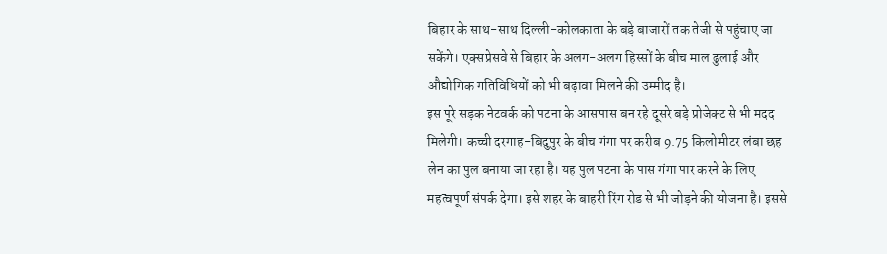बिहार के साथ-साथ दिल्ली-कोलकाता के बड़े बाजारों तक तेजी से पहुंचाए जा सकेंगे। एक्सप्रेसवे से बिहार के अलग-अलग हिस्सों के बीच माल ढुलाई और औद्योगिक गतिविधियों को भी बढ़ावा मिलने की उम्मीद है।
इस पूरे सड़क नेटवर्क को पटना के आसपास बन रहे दूसरे बड़े प्रोजेक्ट से भी मदद मिलेगी। कच्ची दरगाह-बिदुपुर के बीच गंगा पर करीब 9.75 किलोमीटर लंबा छह लेन का पुल बनाया जा रहा है। यह पुल पटना के पास गंगा पार करने के लिए महत्वपूर्ण संपर्क देगा। इसे शहर के बाहरी रिंग रोड से भी जोड़ने की योजना है। इससे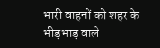भारी वाहनों को शहर के भीड़भाड़ वाले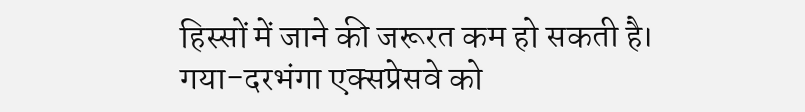हिस्सों में जाने की जरूरत कम हो सकती है।
गया-दरभंगा एक्सप्रेसवे को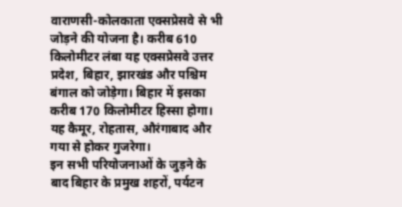वाराणसी-कोलकाता एक्सप्रेसवे से भी जोड़ने की योजना है। करीब 610 किलोमीटर लंबा यह एक्सप्रेसवे उत्तर प्रदेश, बिहार, झारखंड और पश्चिम बंगाल को जोड़ेगा। बिहार में इसका करीब 170 किलोमीटर हिस्सा होगा। यह कैमूर, रोहतास, औरंगाबाद और गया से होकर गुजरेगा।
इन सभी परियोजनाओं के जुड़ने के बाद बिहार के प्रमुख शहरों, पर्यटन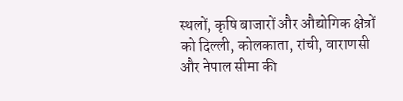स्थलों, कृषि बाजारों और औद्योगिक क्षेत्रों को दिल्ली, कोलकाता, रांची, वाराणसी और नेपाल सीमा की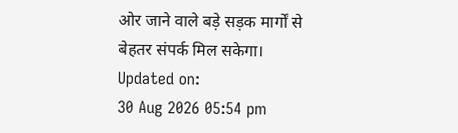ओर जाने वाले बड़े सड़क मार्गों से बेहतर संपर्क मिल सकेगा।
Updated on:
30 Aug 2026 05:54 pm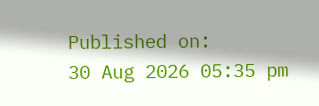Published on:
30 Aug 2026 05:35 pm